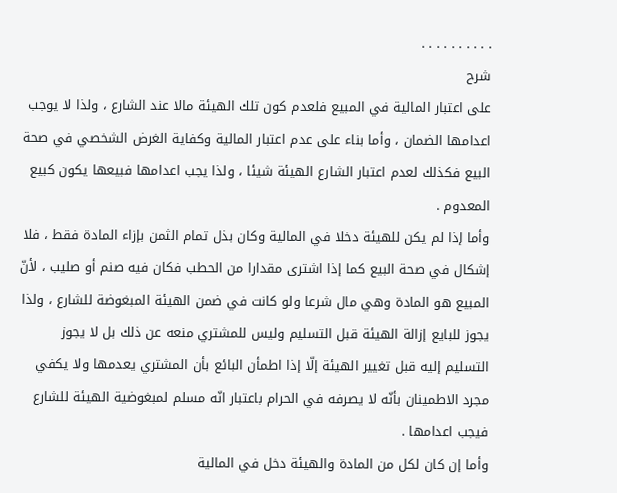. . . . . . . . . .
شرح
على اعتبار المالية في المبيع فلعدم كون تلك الهيئة مالا عند الشارع ، ولذا لا يوجب اعدامها الضمان ، وأما بناء على عدم اعتبار المالية وكفاية الغرض الشخصي في صحة البيع فكذلك لعدم اعتبار الشارع الهيئة شيئا ، ولذا يجب اعدامها فبيعها يكون كبيع المعدوم .
وأما إذا لم يكن للهيئة دخلا في المالية وكان بذل تمام الثمن بإزاء المادة فقط ، فلا إشكال في صحة البيع كما إذا اشترى مقدارا من الحطب فكان فيه صنم أو صليب ، لأنّ المبيع هو المادة وهي مال شرعا ولو كانت في ضمن الهيئة المبغوضة للشارع ، ولذا يجوز للبايع إزالة الهيئة قبل التسليم وليس للمشتري منعه عن ذلك بل لا يجوز التسليم إليه قبل تغيير الهيئة إلّا إذا اطمأن البائع بأن المشتري يعدمها ولا يكفي مجرد الاطمينان بأنّه لا يصرفه في الحرام باعتبار انّه مسلم لمبغوضية الهيئة للشارع فيجب اعدامها .
وأما إن كان لكل من المادة والهيئة دخل في المالية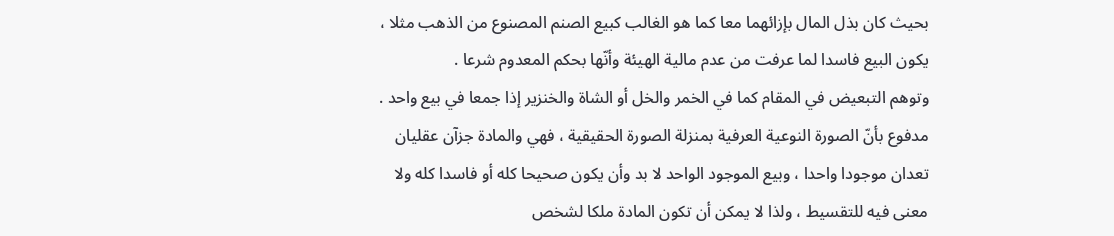بحيث كان بذل المال بإزائهما معا كما هو الغالب كبيع الصنم المصنوع من الذهب مثلا ، يكون البيع فاسدا لما عرفت من عدم مالية الهيئة وأنّها بحكم المعدوم شرعا .
وتوهم التبعيض في المقام كما في الخمر والخل أو الشاة والخنزير إذا جمعا في بيع واحد .
مدفوع بأنّ الصورة النوعية العرفية بمنزلة الصورة الحقيقية ، فهي والمادة جزآن عقليان تعدان موجودا واحدا ، وبيع الموجود الواحد لا بد وأن يكون صحيحا كله أو فاسدا كله ولا معنى فيه للتقسيط ، ولذا لا يمكن أن تكون المادة ملكا لشخص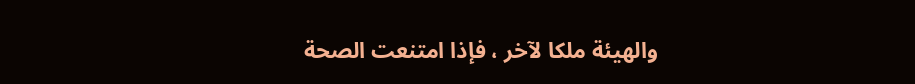والهيئة ملكا لآخر ، فإذا امتنعت الصحة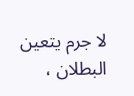لا جرم يتعين البطلان ،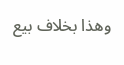وهذا بخلاف بيع